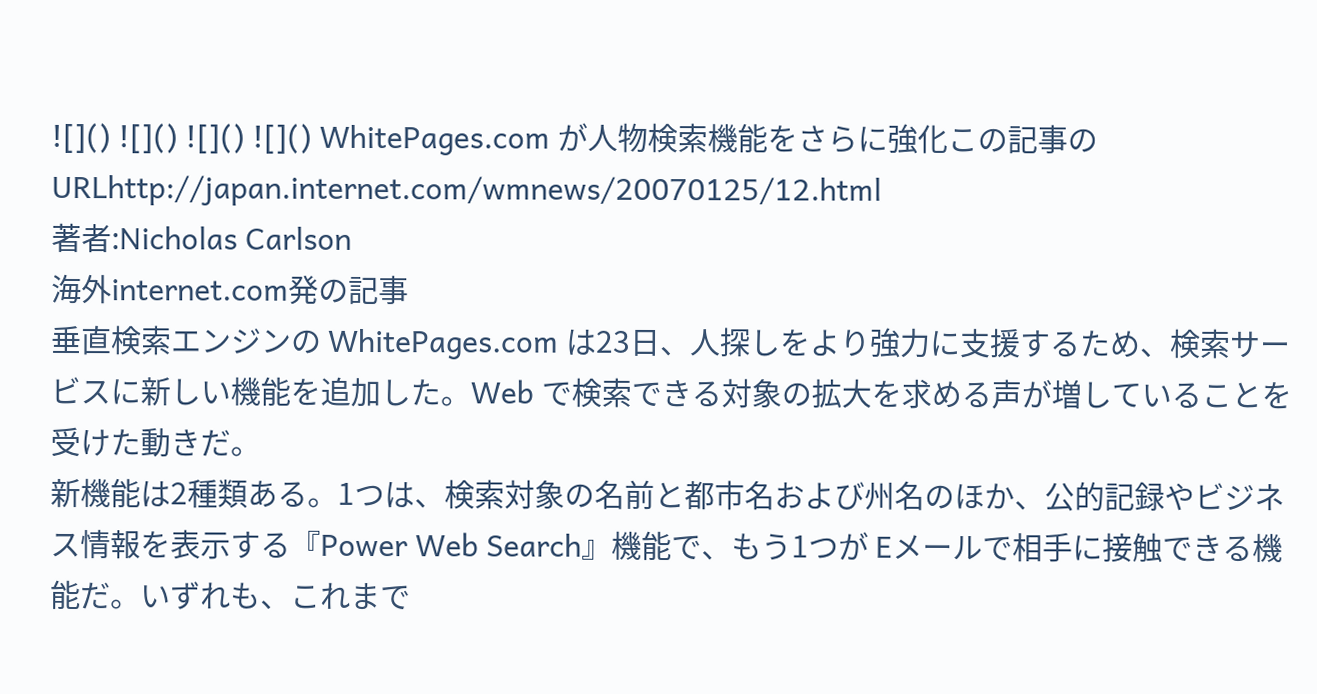![]() ![]() ![]() ![]() WhitePages.com が人物検索機能をさらに強化この記事のURLhttp://japan.internet.com/wmnews/20070125/12.html
著者:Nicholas Carlson
海外internet.com発の記事
垂直検索エンジンの WhitePages.com は23日、人探しをより強力に支援するため、検索サービスに新しい機能を追加した。Web で検索できる対象の拡大を求める声が増していることを受けた動きだ。
新機能は2種類ある。1つは、検索対象の名前と都市名および州名のほか、公的記録やビジネス情報を表示する『Power Web Search』機能で、もう1つが Eメールで相手に接触できる機能だ。いずれも、これまで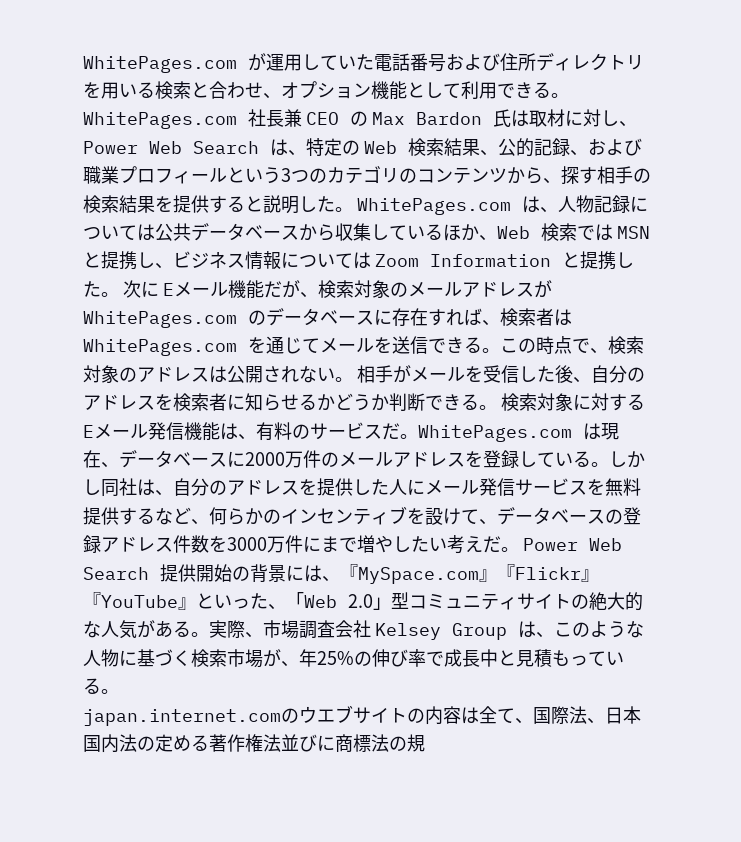WhitePages.com が運用していた電話番号および住所ディレクトリを用いる検索と合わせ、オプション機能として利用できる。 WhitePages.com 社長兼 CEO の Max Bardon 氏は取材に対し、Power Web Search は、特定の Web 検索結果、公的記録、および職業プロフィールという3つのカテゴリのコンテンツから、探す相手の検索結果を提供すると説明した。 WhitePages.com は、人物記録については公共データベースから収集しているほか、Web 検索では MSN と提携し、ビジネス情報については Zoom Information と提携した。 次に Eメール機能だが、検索対象のメールアドレスが WhitePages.com のデータベースに存在すれば、検索者は WhitePages.com を通じてメールを送信できる。この時点で、検索対象のアドレスは公開されない。 相手がメールを受信した後、自分のアドレスを検索者に知らせるかどうか判断できる。 検索対象に対する Eメール発信機能は、有料のサービスだ。WhitePages.com は現在、データベースに2000万件のメールアドレスを登録している。しかし同社は、自分のアドレスを提供した人にメール発信サービスを無料提供するなど、何らかのインセンティブを設けて、データベースの登録アドレス件数を3000万件にまで増やしたい考えだ。 Power Web Search 提供開始の背景には、『MySpace.com』『Flickr』『YouTube』といった、「Web 2.0」型コミュニティサイトの絶大的な人気がある。実際、市場調査会社 Kelsey Group は、このような人物に基づく検索市場が、年25%の伸び率で成長中と見積もっている。
japan.internet.comのウエブサイトの内容は全て、国際法、日本国内法の定める著作権法並びに商標法の規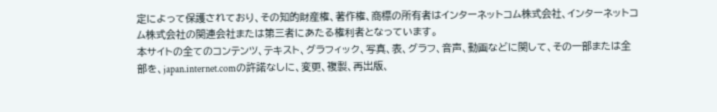定によって保護されており、その知的財産権、著作権、商標の所有者はインターネットコム株式会社、インターネットコム株式会社の関連会社または第三者にあたる権利者となっています。
本サイトの全てのコンテンツ、テキスト、グラフィック、写真、表、グラフ、音声、動画などに関して、その一部または全部を、japan.internet.comの許諾なしに、変更、複製、再出版、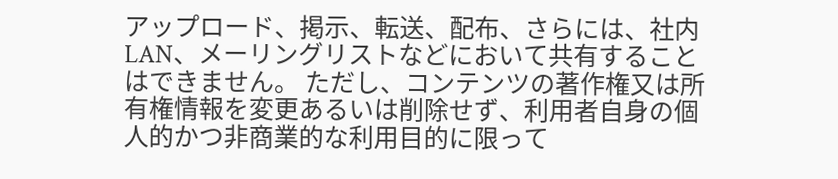アップロード、掲示、転送、配布、さらには、社内LAN、メーリングリストなどにおいて共有することはできません。 ただし、コンテンツの著作権又は所有権情報を変更あるいは削除せず、利用者自身の個人的かつ非商業的な利用目的に限って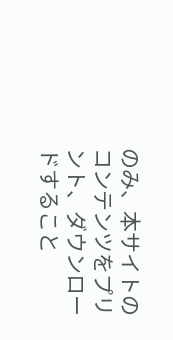のみ、本サイトのコンテンツをプリント、ダウンロードすること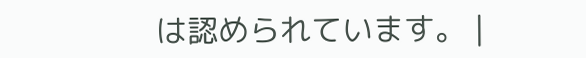は認められています。 |